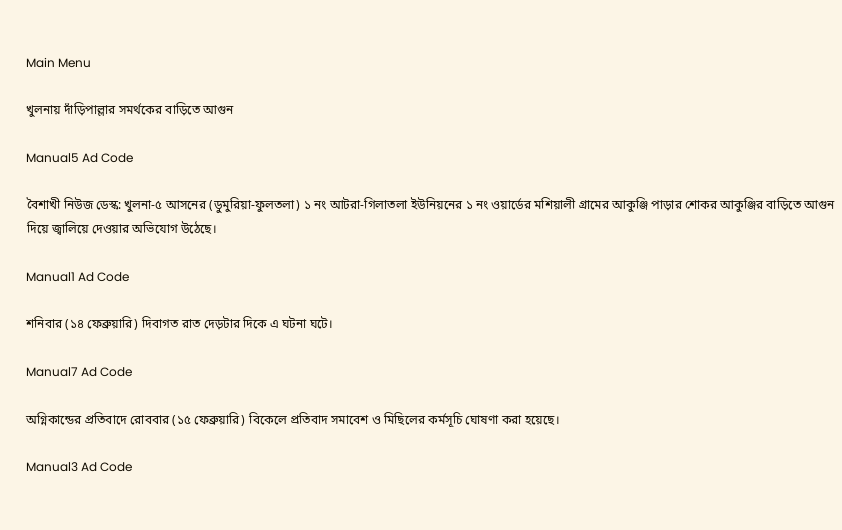Main Menu

খুলনায় দাঁড়িপাল্লার সমর্থকের বাড়িতে আগুন

Manual5 Ad Code

বৈশাখী নিউজ ডেস্ক: খুলনা-৫ আসনের (ডুমুরিয়া-ফুলতলা) ১ নং আটরা-গিলাতলা ইউনিয়নের ১ নং ওয়ার্ডের মশিয়ালী গ্রামের আকুঞ্জি পাড়ার শোকর আকুঞ্জির বাড়িতে আগুন দিয়ে জ্বালিয়ে দেওয়ার অভিযোগ উঠেছে।

Manual1 Ad Code

শনিবার (১৪ ফেব্রুয়ারি) দিবাগত রাত দেড়টার দিকে এ ঘটনা ঘটে।

Manual7 Ad Code

অগ্নিকান্ডের প্রতিবাদে রোববার (১৫ ফেব্রুয়ারি) বিকেলে প্রতিবাদ সমাবেশ ও মিছিলের কর্মসূচি ঘোষণা করা হয়েছে।

Manual3 Ad Code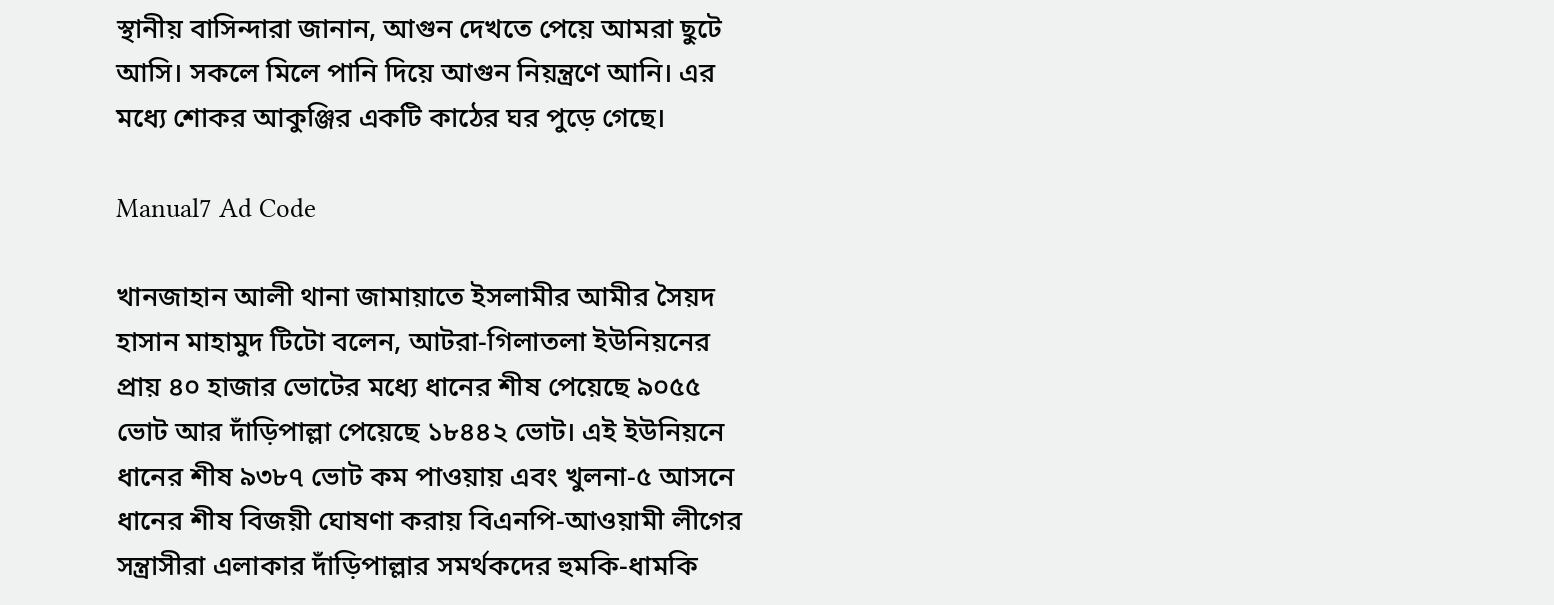স্থানীয় বাসিন্দারা জানান, আগুন দেখতে পেয়ে আমরা ছুটে আসি। সকলে মিলে পানি দিয়ে আগুন নিয়ন্ত্রণে আনি। এর মধ্যে শোকর আকুঞ্জির একটি কাঠের ঘর পুড়ে গেছে।

Manual7 Ad Code

খানজাহান আলী থানা জামায়াতে ইসলামীর আমীর সৈয়দ হাসান মাহামুদ টিটো বলেন, আটরা-গিলাতলা ইউনিয়নের প্রায় ৪০ হাজার ভোটের মধ্যে ধানের শীষ পেয়েছে ৯০৫৫ ভোট আর দাঁড়িপাল্লা পেয়েছে ১৮৪৪২ ভোট। এই ইউনিয়নে ধানের শীষ ৯৩৮৭ ভোট কম পাওয়ায় এবং খুলনা-৫ আসনে ধানের শীষ বিজয়ী ঘোষণা করায় বিএনপি-আওয়ামী লীগের সন্ত্রাসীরা এলাকার দাঁড়িপাল্লার সমর্থকদের হুমকি-ধামকি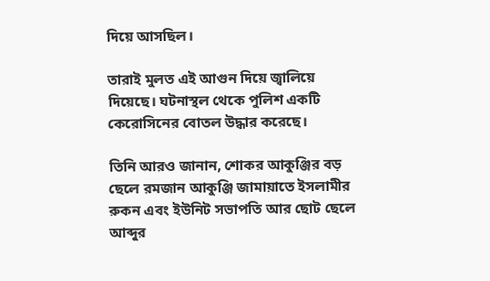দিয়ে আসছিল।

তারাই মুলত এই আগুন দিয়ে জ্বালিয়ে দিয়েছে। ঘটনাস্থল থেকে পুলিশ একটি কেরোসিনের বোতল উদ্ধার করেছে।

তিনি আরও জানান, শোকর আকুঞ্জির বড় ছেলে রমজান আকুঞ্জি জামায়াতে ইসলামীর রুকন এবং ইউনিট সভাপতি আর ছোট ছেলে আব্দুর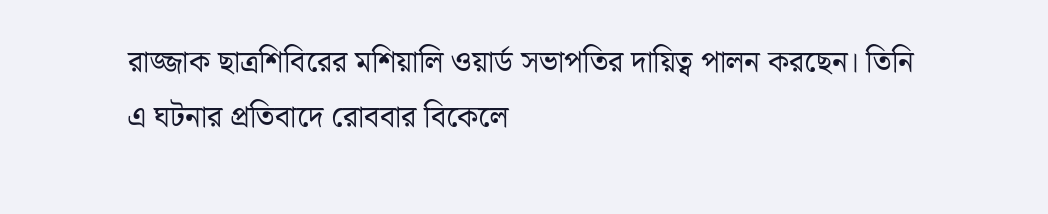রাজ্জাক ছাত্রশিবিরের মশিয়ালি ওয়ার্ড সভাপতির দায়িত্ব পালন করছেন। তিনি এ ঘটনার প্রতিবাদে রোববার বিকেলে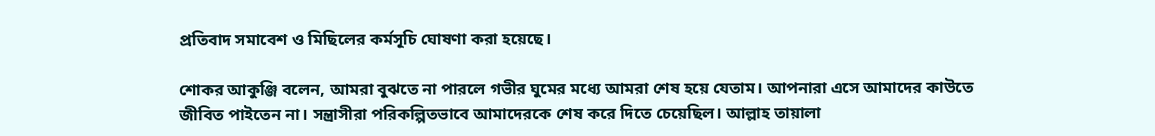প্রতিবাদ সমাবেশ ও মিছিলের কর্মসূচি ঘোষণা করা হয়েছে।

শোকর আকুঞ্জি বলেন, আমরা বুঝতে না পারলে গভীর ঘুমের মধ্যে আমরা শেষ হয়ে যেতাম। আপনারা এসে আমাদের কাউতে জীবিত পাইতেন না। সন্ত্রাসীরা পরিকল্পিতভাবে আমাদেরকে শেষ করে দিতে চেয়েছিল। আল্লাহ তায়ালা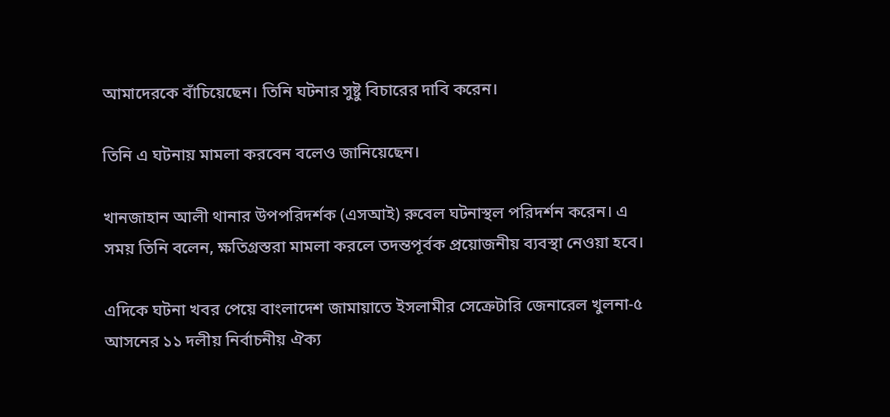আমাদেরকে বাঁচিয়েছেন। তিনি ঘটনার সুষ্টু বিচারের দাবি করেন।

তিনি এ ঘটনায় মামলা করবেন বলেও জানিয়েছেন।

খানজাহান আলী থানার উপপরিদর্শক (এসআই) রুবেল ঘটনাস্থল পরিদর্শন করেন। এ সময় তিনি বলেন, ক্ষতিগ্রস্তরা মামলা করলে তদন্তপূর্বক প্রয়োজনীয় ব্যবস্থা নেওয়া হবে।

এদিকে ঘটনা খবর পেয়ে বাংলাদেশ জামায়াতে ইসলামীর সেক্রেটারি জেনারেল খুলনা-৫ আসনের ১১ দলীয় নির্বাচনীয় ঐক্য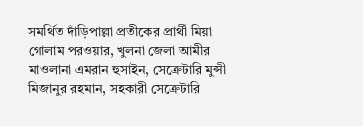সমর্থিত দাঁড়িপাল্লা প্রতীকের প্রার্থী মিয়া গোলাম পরওয়ার, খুলনা জেলা আমীর মাওলানা এমরান হুসাইন, সেক্রেটারি মুন্সী মিজানুর রহমান, সহকারী সেক্রেটারি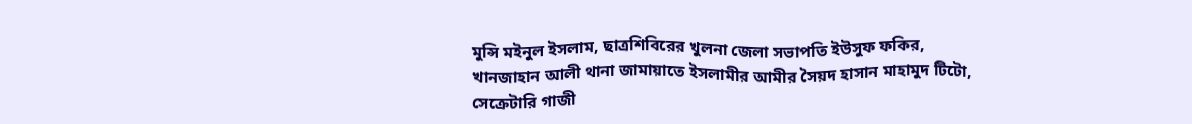মুন্সি মইনুল ইসলাম, ছাত্রশিবিরের খুলনা জেলা সভাপতি ইউসুফ ফকির, খানজাহান আলী থানা জামায়াতে ইসলামীর আমীর সৈয়দ হাসান মাহামুদ টিটো, সেক্রেটারি গাজী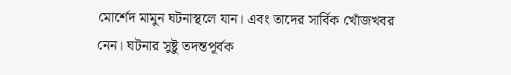মোর্শেদ মামুন ঘটনাস্থলে যান। এবং তাদের সার্বিক খোঁজখবর নেন। ঘটনার সুষ্টু তদন্তপূর্বক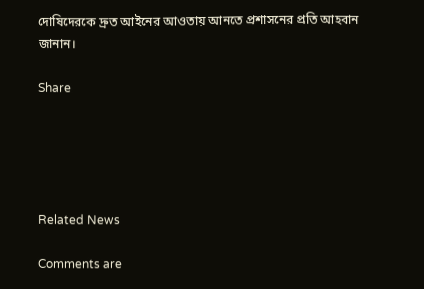দোষিদেরকে দ্রুত আইনের আওতায় আনতে প্রশাসনের প্রতি আহবান জানান।

Share





Related News

Comments are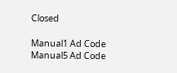Closed

Manual1 Ad Code
Manual5 Ad Code